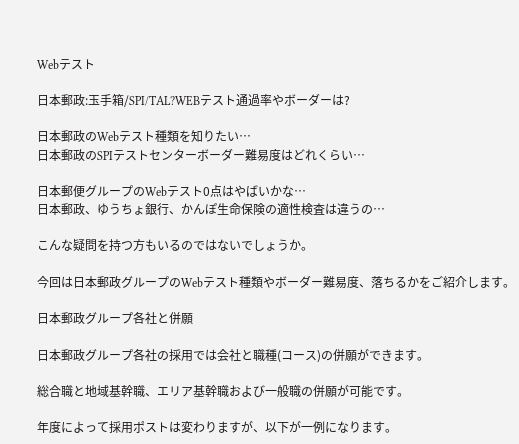Webテスト

日本郵政:玉手箱/SPI/TAL?WEBテスト通過率やボーダーは?

日本郵政のWebテスト種類を知りたい…
日本郵政のSPIテストセンターボーダー難易度はどれくらい…

日本郵便グループのWebテスト0点はやばいかな…
日本郵政、ゆうちょ銀行、かんぽ生命保険の適性検査は違うの…

こんな疑問を持つ方もいるのではないでしょうか。

今回は日本郵政グループのWebテスト種類やボーダー難易度、落ちるかをご紹介します。

日本郵政グループ各社と併願

日本郵政グループ各社の採用では会社と職種(コース)の併願ができます。

総合職と地域基幹職、エリア基幹職および一般職の併願が可能です。

年度によって採用ポストは変わりますが、以下が一例になります。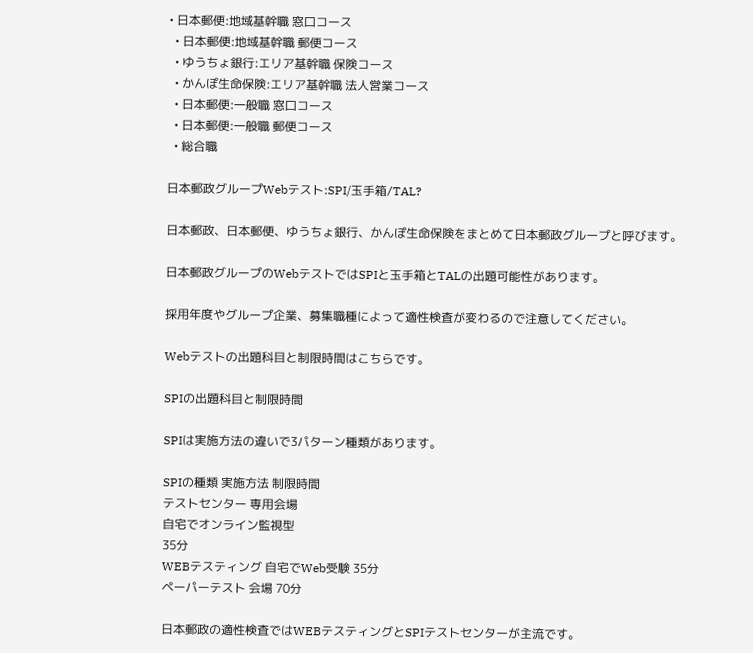• 日本郵便:地域基幹職 窓口コース
  • 日本郵便:地域基幹職 郵便コース
  • ゆうちょ銀行:エリア基幹職 保険コース
  • かんぽ生命保険:エリア基幹職 法人営業コース
  • 日本郵便:一般職 窓口コース
  • 日本郵便:一般職 郵便コース
  • 総合職

日本郵政グループWebテスト:SPI/玉手箱/TAL?

日本郵政、日本郵便、ゆうちょ銀行、かんぽ生命保険をまとめて日本郵政グループと呼びます。

日本郵政グループのWebテストではSPIと玉手箱とTALの出題可能性があります。

採用年度やグループ企業、募集職種によって適性検査が変わるので注意してください。

Webテストの出題科目と制限時間はこちらです。

SPIの出題科目と制限時間

SPIは実施方法の違いで3パターン種類があります。

SPIの種類 実施方法 制限時間
テストセンター 専用会場
自宅でオンライン監視型
35分
WEBテスティング 自宅でWeb受験 35分
ペーパーテスト 会場 70分

日本郵政の適性検査ではWEBテスティングとSPIテストセンターが主流です。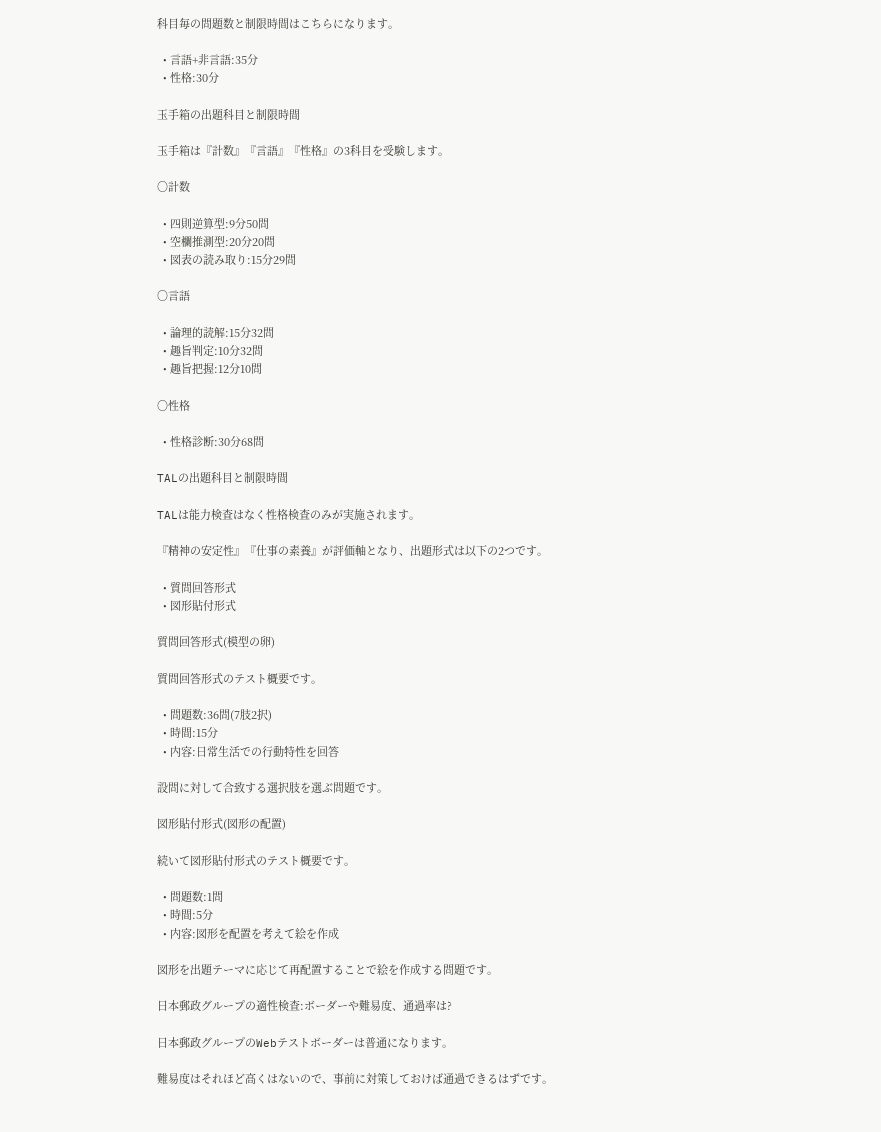科目毎の問題数と制限時間はこちらになります。

  • 言語+非言語:35分
  • 性格:30分

玉手箱の出題科目と制限時間

玉手箱は『計数』『言語』『性格』の3科目を受験します。

〇計数

  • 四則逆算型:9分50問
  • 空欄推測型:20分20問
  • 図表の読み取り:15分29問

〇言語

  • 論理的読解:15分32問
  • 趣旨判定:10分32問
  • 趣旨把握:12分10問

〇性格

  • 性格診断:30分68問

TALの出題科目と制限時間

TALは能力検査はなく性格検査のみが実施されます。

『精神の安定性』『仕事の素養』が評価軸となり、出題形式は以下の2つです。

  • 質問回答形式
  • 図形貼付形式

質問回答形式(模型の卵)

質問回答形式のテスト概要です。

  • 問題数:36問(7肢2択)
  • 時間:15分
  • 内容:日常生活での行動特性を回答

設問に対して合致する選択肢を選ぶ問題です。

図形貼付形式(図形の配置)

続いて図形貼付形式のテスト概要です。

  • 問題数:1問
  • 時間:5分
  • 内容:図形を配置を考えて絵を作成

図形を出題テーマに応じて再配置することで絵を作成する問題です。

日本郵政グループの適性検査:ボーダーや難易度、通過率は?

日本郵政グループのWebテストボーダーは普通になります。

難易度はそれほど高くはないので、事前に対策しておけば通過できるはずです。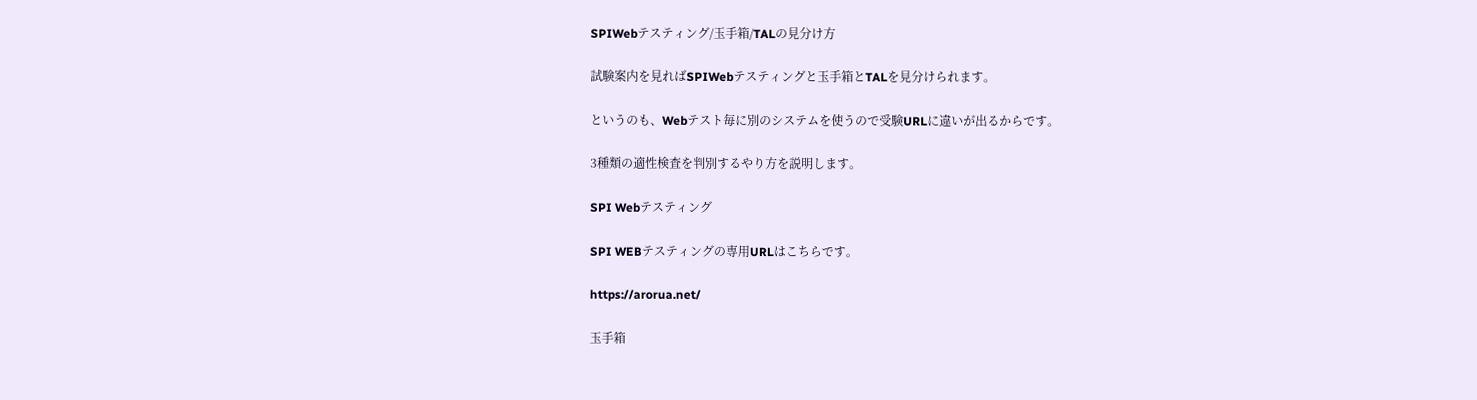SPIWebテスティング/玉手箱/TALの見分け方

試験案内を見ればSPIWebテスティングと玉手箱とTALを見分けられます。

というのも、Webテスト毎に別のシステムを使うので受験URLに違いが出るからです。

3種類の適性検査を判別するやり方を説明します。

SPI Webテスティング

SPI WEBテスティングの専用URLはこちらです。

https://arorua.net/

玉手箱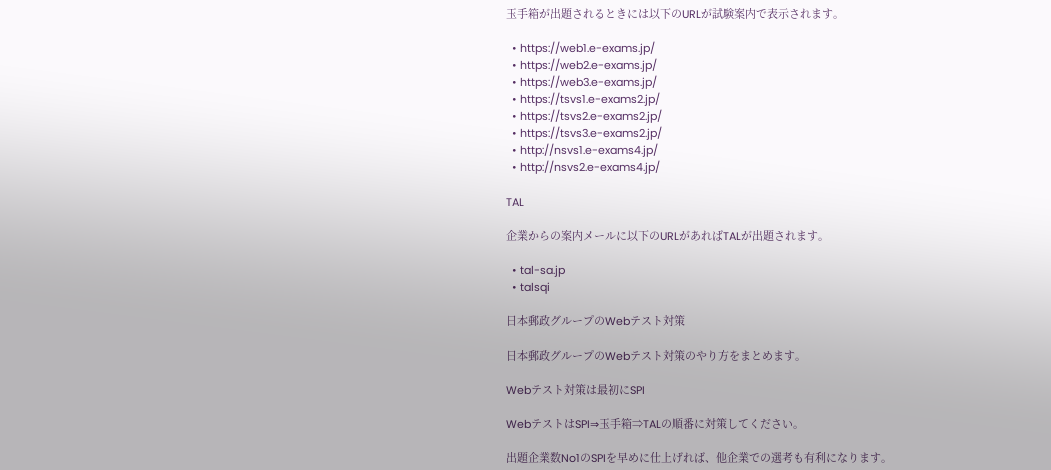玉手箱が出題されるときには以下のURLが試験案内で表示されます。

  • https://web1.e-exams.jp/
  • https://web2.e-exams.jp/
  • https://web3.e-exams.jp/
  • https://tsvs1.e-exams2.jp/
  • https://tsvs2.e-exams2.jp/
  • https://tsvs3.e-exams2.jp/
  • http://nsvs1.e-exams4.jp/
  • http://nsvs2.e-exams4.jp/

TAL

企業からの案内メールに以下のURLがあればTALが出題されます。

  • tal-sa.jp
  • talsqi

日本郵政グループのWebテスト対策

日本郵政グループのWebテスト対策のやり方をまとめます。

Webテスト対策は最初にSPI

WebテストはSPI⇒玉手箱⇒TALの順番に対策してください。

出題企業数No1のSPIを早めに仕上げれば、他企業での選考も有利になります。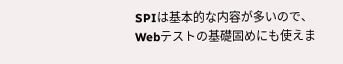SPIは基本的な内容が多いので、Webテストの基礎固めにも使えま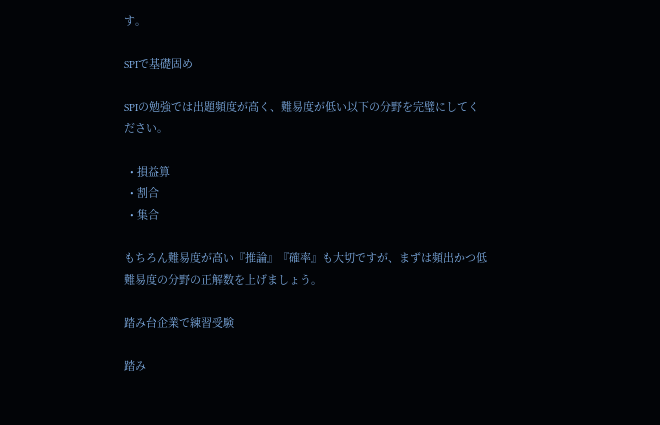す。

SPIで基礎固め

SPIの勉強では出題頻度が高く、難易度が低い以下の分野を完璧にしてください。

  • 損益算
  • 割合
  • 集合

もちろん難易度が高い『推論』『確率』も大切ですが、まずは頻出かつ低難易度の分野の正解数を上げましょう。

踏み台企業で練習受験

踏み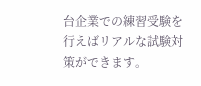台企業での練習受験を行えばリアルな試験対策ができます。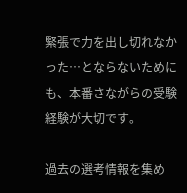緊張で力を出し切れなかった…とならないためにも、本番さながらの受験経験が大切です。

過去の選考情報を集め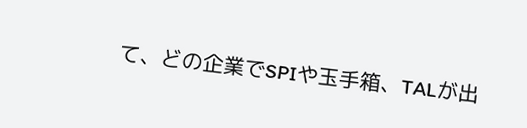て、どの企業でSPIや玉手箱、TALが出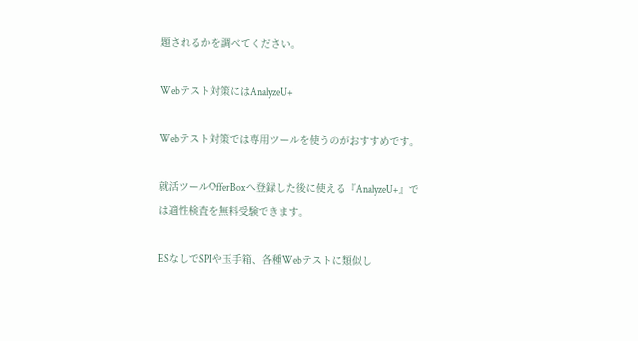題されるかを調べてください。

Webテスト対策にはAnalyzeU+

Webテスト対策では専用ツールを使うのがおすすめです。

就活ツールOfferBoxへ登録した後に使える『AnalyzeU+』では適性検査を無料受験できます。

ESなしでSPIや玉手箱、各種Webテストに類似し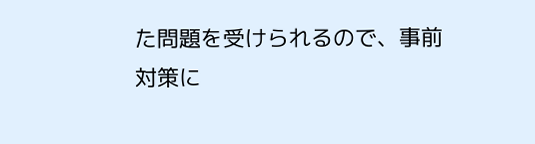た問題を受けられるので、事前対策に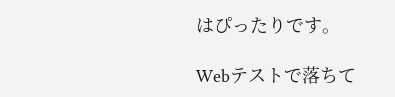はぴったりです。

Webテストで落ちて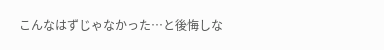こんなはずじゃなかった…と後悔しな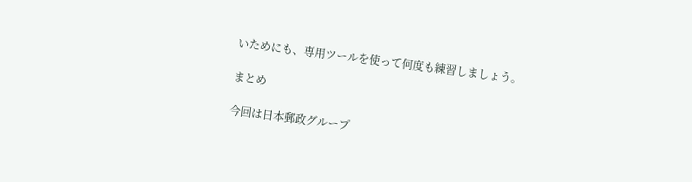いためにも、専用ツールを使って何度も練習しましょう。

まとめ

今回は日本郵政グループ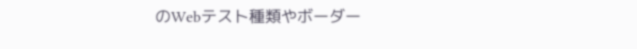のWebテスト種類やボーダー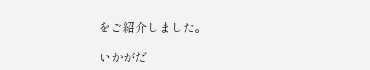をご紹介しました。

いかがだ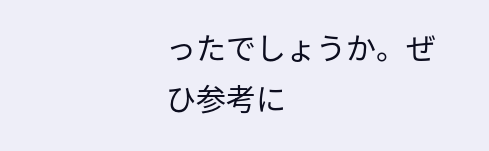ったでしょうか。ぜひ参考に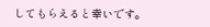してもらえると幸いです。